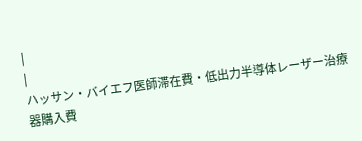|
|
ハッサン・バイエフ医師滞在費・低出力半導体レーザー治療器購入費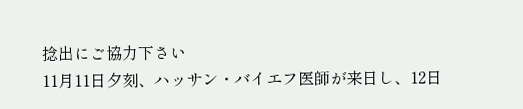捻出にご協力下さい
11月11日夕刻、ハッサン・バイエフ医師が来日し、12日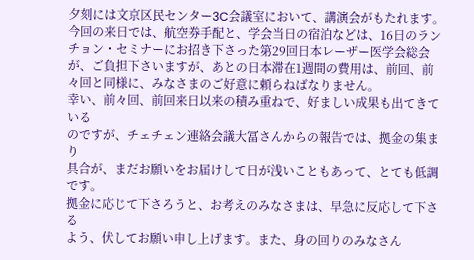夕刻には文京区民センター3C会議室において、講演会がもたれます。
今回の来日では、航空券手配と、学会当日の宿泊などは、16日のランチョン・セミナーにお招き下さった第29回日本レーザー医学会総会が、ご負担下さいますが、あとの日本滞在1週間の費用は、前回、前々回と同様に、みなさまのご好意に頼らねばなりません。
幸い、前々回、前回来日以来の積み重ねで、好ましい成果も出てきている
のですが、チェチェン連絡会議大冨さんからの報告では、拠金の集まり
具合が、まだお願いをお届けして日が浅いこともあって、とても低調です。
拠金に応じて下さろうと、お考えのみなさまは、早急に反応して下さる
よう、伏してお願い申し上げます。また、身の回りのみなさん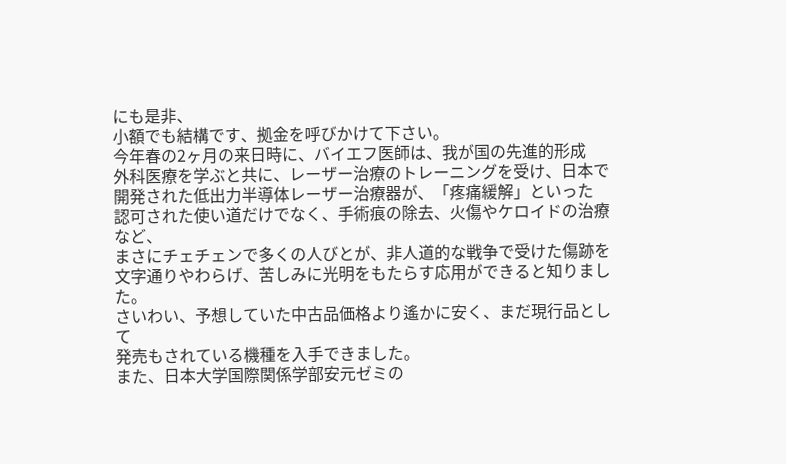にも是非、
小額でも結構です、拠金を呼びかけて下さい。
今年春の2ヶ月の来日時に、バイエフ医師は、我が国の先進的形成
外科医療を学ぶと共に、レーザー治療のトレーニングを受け、日本で
開発された低出力半導体レーザー治療器が、「疼痛緩解」といった
認可された使い道だけでなく、手術痕の除去、火傷やケロイドの治療など、
まさにチェチェンで多くの人びとが、非人道的な戦争で受けた傷跡を
文字通りやわらげ、苦しみに光明をもたらす応用ができると知りました。
さいわい、予想していた中古品価格より遙かに安く、まだ現行品として
発売もされている機種を入手できました。
また、日本大学国際関係学部安元ゼミの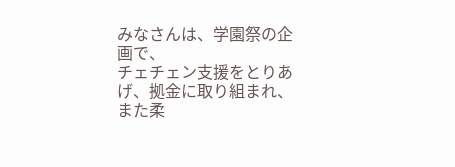みなさんは、学園祭の企画で、
チェチェン支援をとりあげ、拠金に取り組まれ、また柔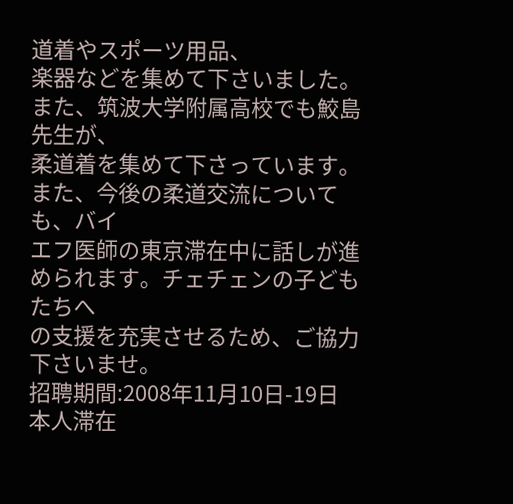道着やスポーツ用品、
楽器などを集めて下さいました。また、筑波大学附属高校でも鮫島先生が、
柔道着を集めて下さっています。また、今後の柔道交流についても、バイ
エフ医師の東京滞在中に話しが進められます。チェチェンの子どもたちへ
の支援を充実させるため、ご協力下さいませ。
招聘期間:2008年11月10日-19日
本人滞在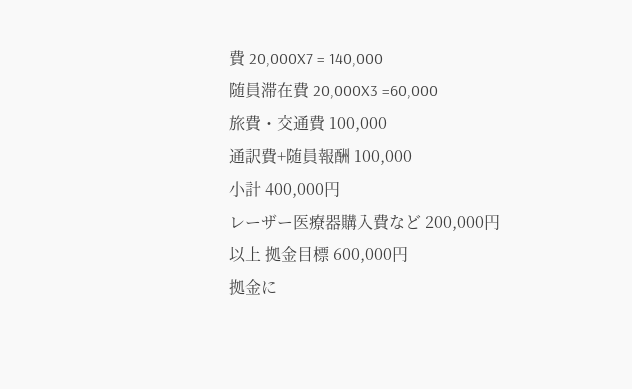費 20,000X7 = 140,000
随員滞在費 20,000X3 =60,000
旅費・交通費 100,000
通訳費+随員報酬 100,000
小計 400,000円
レーザー医療器購入費など 200,000円
以上 拠金目標 600,000円
拠金に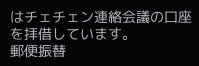はチェチェン連絡会議の口座を拝借しています。
郵便振替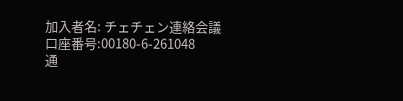加入者名: チェチェン連絡会議 口座番号:00180-6-261048
通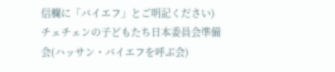信欄に「バイエフ」とご明記ください)
チェチェンの子どもたち日本委員会準備会(ハッサン・バイエフを呼ぶ会)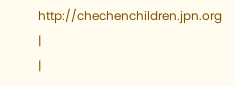http://chechenchildren.jpn.org
|
|